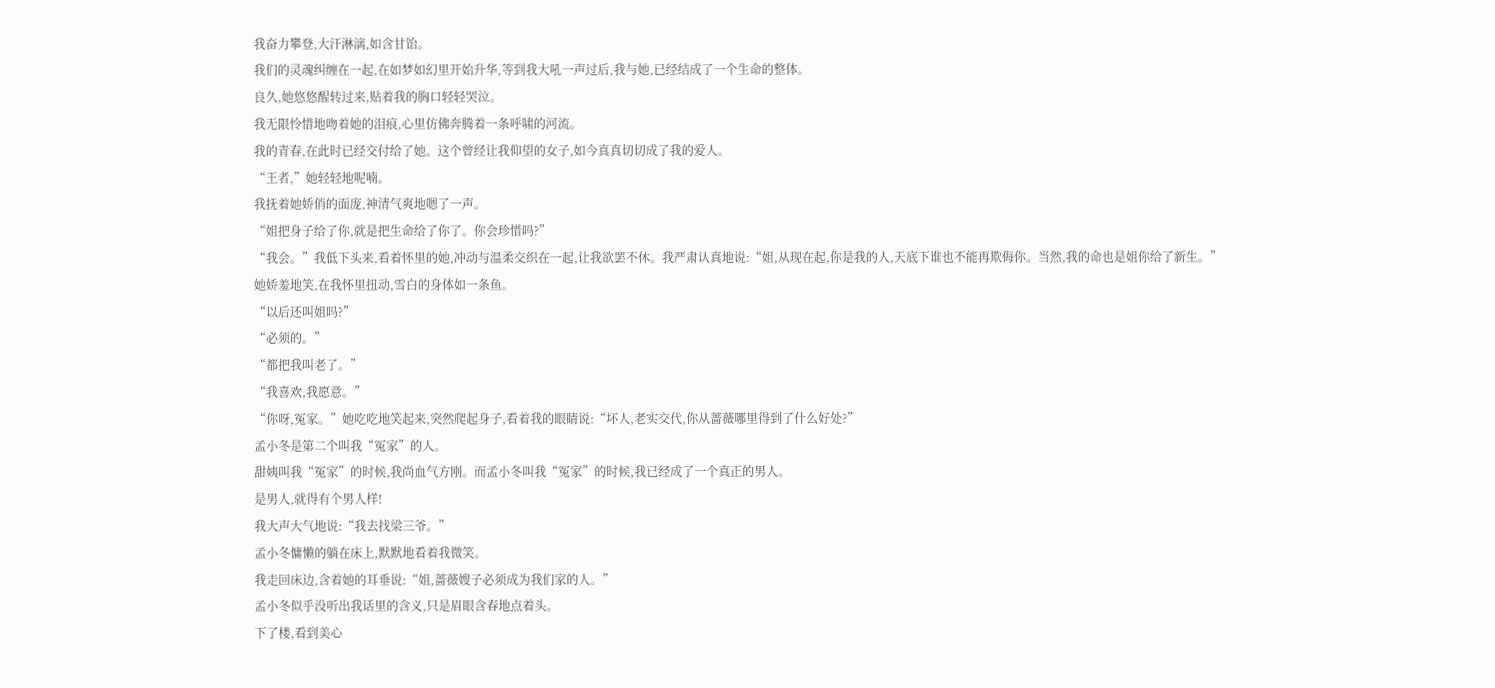我奋力攀登,大汗淋漓,如含甘饴。
我们的灵魂纠缠在一起,在如梦如幻里开始升华,等到我大吼一声过后,我与她,已经结成了一个生命的整体。
良久,她悠悠醒转过来,贴着我的胸口轻轻哭泣。
我无限怜惜地吻着她的泪痕,心里仿佛奔腾着一条呼啸的河流。
我的青春,在此时已经交付给了她。这个曾经让我仰望的女子,如今真真切切成了我的爱人。
“王者,”她轻轻地呢喃。
我抚着她娇俏的面庞,神清气爽地嗯了一声。
“姐把身子给了你,就是把生命给了你了。你会珍惜吗?”
“我会。”我低下头来,看着怀里的她,冲动与温柔交织在一起,让我欲罢不休。我严肃认真地说:“姐,从现在起,你是我的人,天底下谁也不能再欺侮你。当然,我的命也是姐你给了新生。”
她娇羞地笑,在我怀里扭动,雪白的身体如一条鱼。
“以后还叫姐吗?”
“必须的。”
“都把我叫老了。”
“我喜欢,我愿意。”
“你呀,冤家。”她吃吃地笑起来,突然爬起身子,看着我的眼睛说:“坏人,老实交代,你从蔷薇哪里得到了什么好处?”
孟小冬是第二个叫我“冤家”的人。
甜姨叫我“冤家”的时候,我尚血气方刚。而孟小冬叫我“冤家”的时候,我已经成了一个真正的男人。
是男人,就得有个男人样!
我大声大气地说:“我去找梁三爷。”
孟小冬慵懒的躺在床上,默默地看着我微笑。
我走回床边,含着她的耳垂说:“姐,蔷薇嫂子必须成为我们家的人。”
孟小冬似乎没听出我话里的含义,只是眉眼含春地点着头。
下了楼,看到美心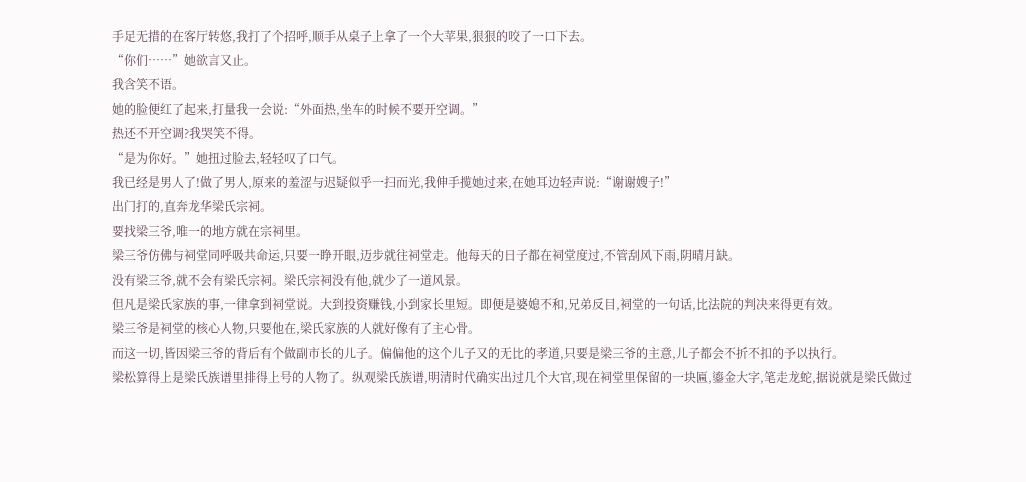手足无措的在客厅转悠,我打了个招呼,顺手从桌子上拿了一个大苹果,狠狠的咬了一口下去。
“你们……”她欲言又止。
我含笑不语。
她的脸便红了起来,打量我一会说:“外面热,坐车的时候不要开空调。”
热还不开空调?我哭笑不得。
“是为你好。”她扭过脸去,轻轻叹了口气。
我已经是男人了!做了男人,原来的羞涩与迟疑似乎一扫而光,我伸手揽她过来,在她耳边轻声说:“谢谢嫂子!”
出门打的,直奔龙华梁氏宗祠。
要找梁三爷,唯一的地方就在宗祠里。
梁三爷仿佛与祠堂同呼吸共命运,只要一睁开眼,迈步就往祠堂走。他每天的日子都在祠堂度过,不管刮风下雨,阴晴月缺。
没有梁三爷,就不会有梁氏宗祠。梁氏宗祠没有他,就少了一道风景。
但凡是梁氏家族的事,一律拿到祠堂说。大到投资赚钱,小到家长里短。即便是婆媳不和,兄弟反目,祠堂的一句话,比法院的判决来得更有效。
梁三爷是祠堂的核心人物,只要他在,梁氏家族的人就好像有了主心骨。
而这一切,皆因梁三爷的背后有个做副市长的儿子。偏偏他的这个儿子又的无比的孝道,只要是梁三爷的主意,儿子都会不折不扣的予以执行。
梁松算得上是梁氏族谱里排得上号的人物了。纵观梁氏族谱,明清时代确实出过几个大官,现在祠堂里保留的一块匾,鎏金大字,笔走龙蛇,据说就是梁氏做过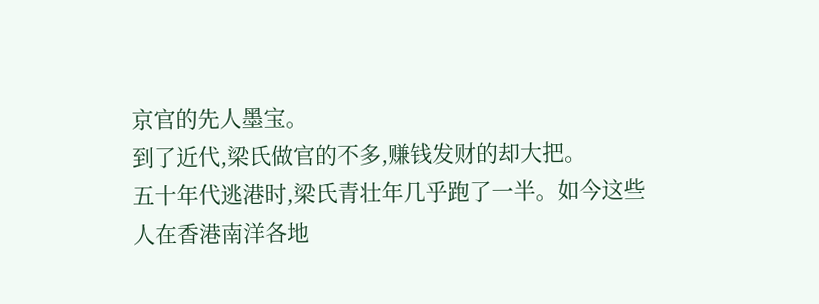京官的先人墨宝。
到了近代,梁氏做官的不多,赚钱发财的却大把。
五十年代逃港时,梁氏青壮年几乎跑了一半。如今这些人在香港南洋各地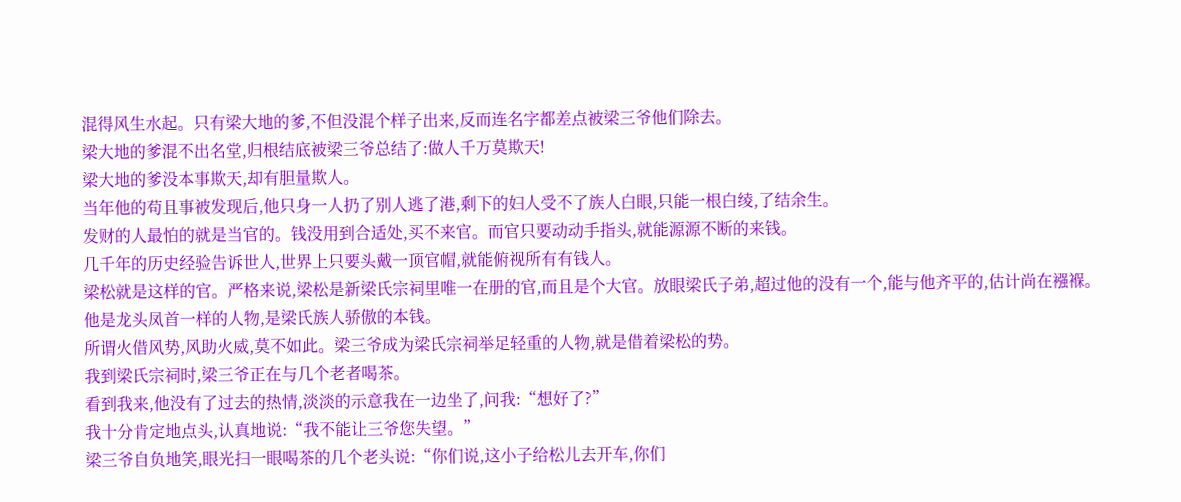混得风生水起。只有梁大地的爹,不但没混个样子出来,反而连名字都差点被梁三爷他们除去。
梁大地的爹混不出名堂,归根结底被梁三爷总结了:做人千万莫欺天!
梁大地的爹没本事欺天,却有胆量欺人。
当年他的苟且事被发现后,他只身一人扔了别人逃了港,剩下的妇人受不了族人白眼,只能一根白绫,了结余生。
发财的人最怕的就是当官的。钱没用到合适处,买不来官。而官只要动动手指头,就能源源不断的来钱。
几千年的历史经验告诉世人,世界上只要头戴一顶官帽,就能俯视所有有钱人。
梁松就是这样的官。严格来说,梁松是新梁氏宗祠里唯一在册的官,而且是个大官。放眼梁氏子弟,超过他的没有一个,能与他齐平的,估计尚在襁褓。他是龙头凤首一样的人物,是梁氏族人骄傲的本钱。
所谓火借风势,风助火威,莫不如此。梁三爷成为梁氏宗祠举足轻重的人物,就是借着梁松的势。
我到梁氏宗祠时,梁三爷正在与几个老者喝茶。
看到我来,他没有了过去的热情,淡淡的示意我在一边坐了,问我:“想好了?”
我十分肯定地点头,认真地说:“我不能让三爷您失望。”
梁三爷自负地笑,眼光扫一眼喝茶的几个老头说:“你们说,这小子给松儿去开车,你们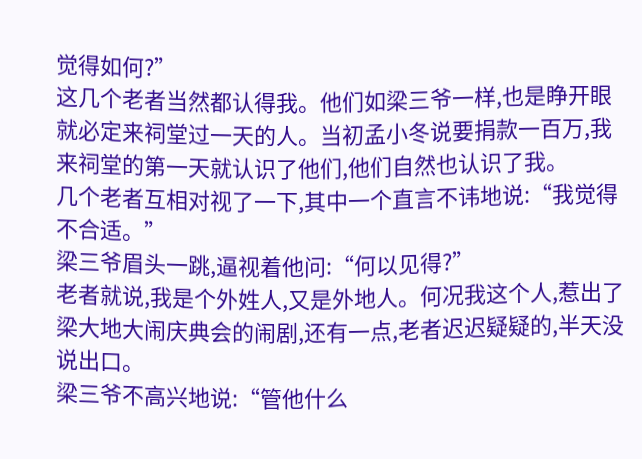觉得如何?”
这几个老者当然都认得我。他们如梁三爷一样,也是睁开眼就必定来祠堂过一天的人。当初孟小冬说要捐款一百万,我来祠堂的第一天就认识了他们,他们自然也认识了我。
几个老者互相对视了一下,其中一个直言不讳地说:“我觉得不合适。”
梁三爷眉头一跳,逼视着他问:“何以见得?”
老者就说,我是个外姓人,又是外地人。何况我这个人,惹出了梁大地大闹庆典会的闹剧,还有一点,老者迟迟疑疑的,半天没说出口。
梁三爷不高兴地说:“管他什么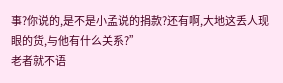事?你说的,是不是小孟说的捐款?还有啊,大地这丢人现眼的货,与他有什么关系?”
老者就不语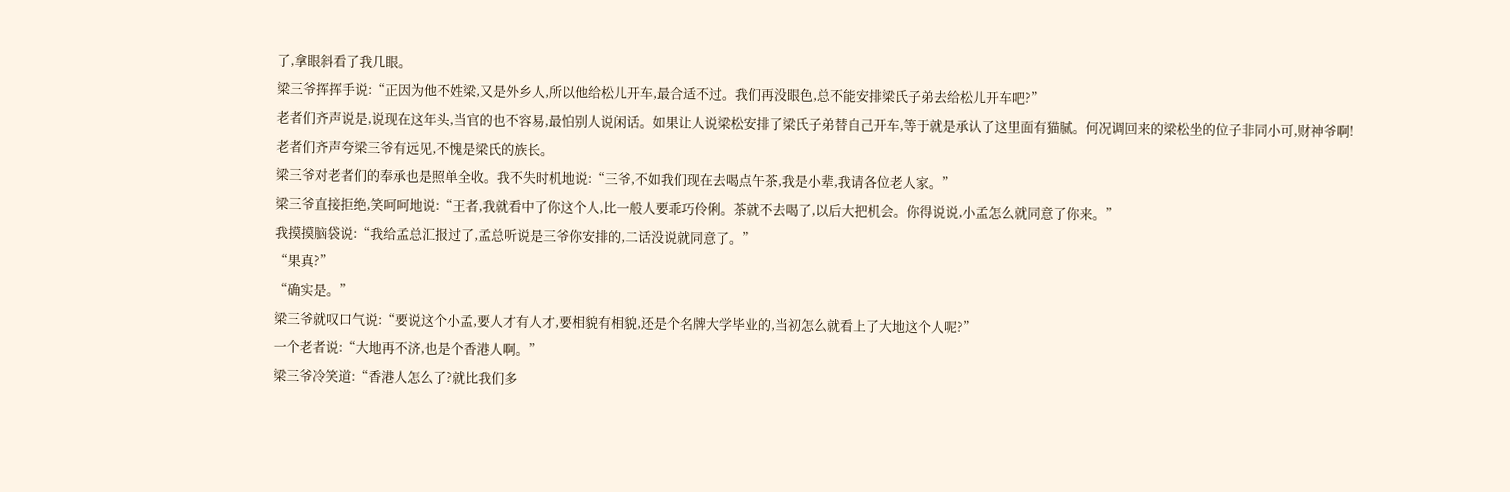了,拿眼斜看了我几眼。
梁三爷挥挥手说:“正因为他不姓梁,又是外乡人,所以他给松儿开车,最合适不过。我们再没眼色,总不能安排梁氏子弟去给松儿开车吧?”
老者们齐声说是,说现在这年头,当官的也不容易,最怕别人说闲话。如果让人说梁松安排了梁氏子弟替自己开车,等于就是承认了这里面有猫腻。何况调回来的梁松坐的位子非同小可,财神爷啊!
老者们齐声夸梁三爷有远见,不愧是梁氏的族长。
梁三爷对老者们的奉承也是照单全收。我不失时机地说:“三爷,不如我们现在去喝点午茶,我是小辈,我请各位老人家。”
梁三爷直接拒绝,笑呵呵地说:“王者,我就看中了你这个人,比一般人要乖巧伶俐。茶就不去喝了,以后大把机会。你得说说,小孟怎么就同意了你来。”
我摸摸脑袋说:“我给孟总汇报过了,孟总听说是三爷你安排的,二话没说就同意了。”
“果真?”
“确实是。”
梁三爷就叹口气说:“要说这个小孟,要人才有人才,要相貌有相貌,还是个名牌大学毕业的,当初怎么就看上了大地这个人呢?”
一个老者说:“大地再不济,也是个香港人啊。”
梁三爷冷笑道:“香港人怎么了?就比我们多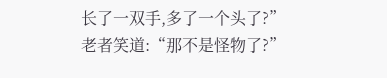长了一双手,多了一个头了?”
老者笑道:“那不是怪物了?”